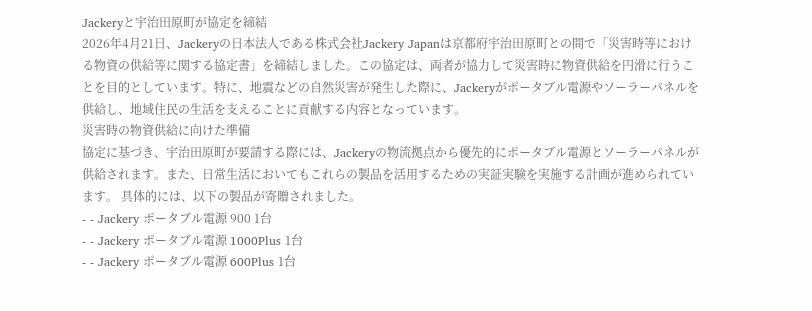Jackeryと宇治田原町が協定を締結
2026年4月21日、Jackeryの日本法人である株式会社Jackery Japanは京都府宇治田原町との間で「災害時等における物資の供給等に関する協定書」を締結しました。この協定は、両者が協力して災害時に物資供給を円滑に行うことを目的としています。特に、地震などの自然災害が発生した際に、Jackeryがポータブル電源やソーラーパネルを供給し、地域住民の生活を支えることに貢献する内容となっています。
災害時の物資供給に向けた準備
協定に基づき、宇治田原町が要請する際には、Jackeryの物流拠点から優先的にポータブル電源とソーラーパネルが供給されます。また、日常生活においてもこれらの製品を活用するための実証実験を実施する計画が進められています。 具体的には、以下の製品が寄贈されました。
- - Jackery ポータブル電源 900 1台
- - Jackery ポータブル電源 1000Plus 1台
- - Jackery ポータブル電源 600Plus 1台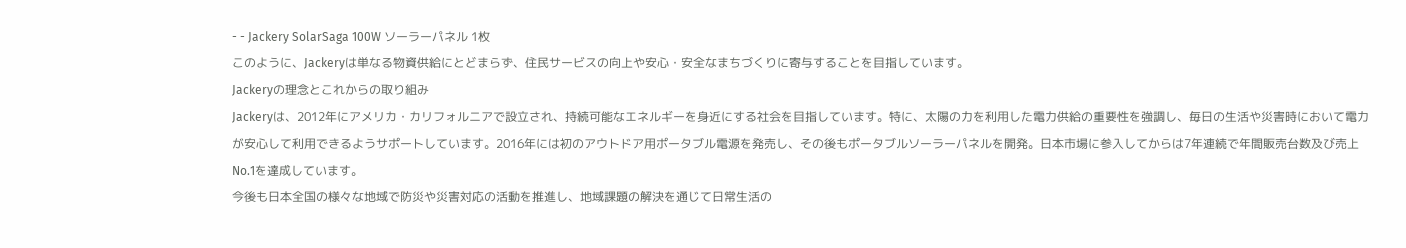- - Jackery SolarSaga 100W ソーラーパネル 1枚
このように、Jackeryは単なる物資供給にとどまらず、住民サービスの向上や安心・安全なまちづくりに寄与することを目指しています。
Jackeryの理念とこれからの取り組み
Jackeryは、2012年にアメリカ・カリフォルニアで設立され、持続可能なエネルギーを身近にする社会を目指しています。特に、太陽の力を利用した電力供給の重要性を強調し、毎日の生活や災害時において電力が安心して利用できるようサポートしています。2016年には初のアウトドア用ポータブル電源を発売し、その後もポータブルソーラーパネルを開発。日本市場に参入してからは7年連続で年間販売台数及び売上No.1を達成しています。
今後も日本全国の様々な地域で防災や災害対応の活動を推進し、地域課題の解決を通じて日常生活の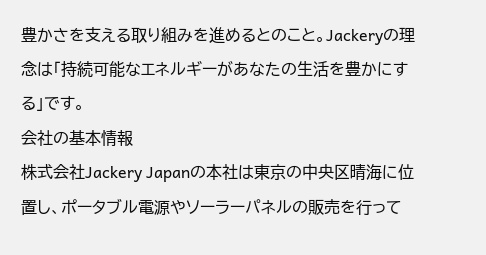豊かさを支える取り組みを進めるとのこと。Jackeryの理念は「持続可能なエネルギーがあなたの生活を豊かにする」です。
会社の基本情報
株式会社Jackery Japanの本社は東京の中央区晴海に位置し、ポータブル電源やソーラーパネルの販売を行って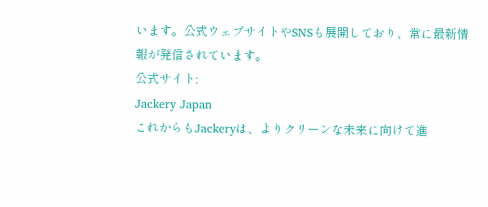います。公式ウェブサイトやSNSも展開しており、常に最新情報が発信されています。
公式サイト:
Jackery Japan
これからもJackeryは、よりクリーンな未来に向けて進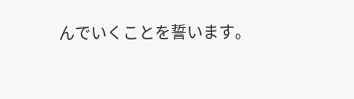んでいくことを誓います。